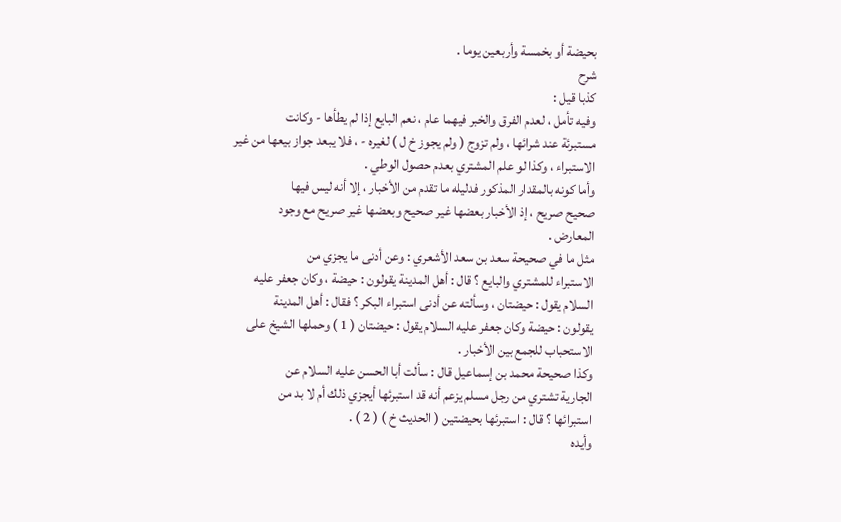بحيضة أو بخمسة وأربعين يوما .
شرح
كذبا قيل :
وفيه تأمل ، لعدم الفرق والخبر فيهما عام ، نعم البايع إذا لم يطأها - وكانت
مستبرئة عند شرائها ، ولم تزوج ( ولم يجوز خ ل ) لغيره - ، فلا يبعد جواز بيعها من غير
الاستبراء ، وكذا لو علم المشتري بعدم حصول الوطي .
وأما كونه بالمقدار المذكور فدليله ما تقدم من الأخبار ، إلا أنه ليس فيها
صحيح صريح ، إذ الأخبار بعضها غير صحيح وبعضها غير صريح مع وجود
المعارض .
مثل ما في صحيحة سعد بن سعد الأشعري : وعن أدنى ما يجزي من
الاستبراء للمشتري والبايع ؟ قال : أهل المدينة يقولون : حيضة ، وكان جعفر عليه
السلام يقول : حيضتان ، وسألته عن أدنى استبراء البكر ؟ فقال : أهل المدينة
يقولون : حيضة وكان جعفر عليه السلام يقول : حيضتان ( 1 ) وحملها الشيخ على
الاستحباب للجمع بين الأخبار .
وكذا صحيحة محمد بن إسماعيل قال : سألت أبا الحسن عليه السلام عن
الجارية تشتري من رجل مسلم يزعم أنه قد استبرئها أيجزي ذلك أم لا بد من
استبرائها ؟ قال : استبرئها بحيضتين ( الحديث خ ) ( 2 ) .
وأيده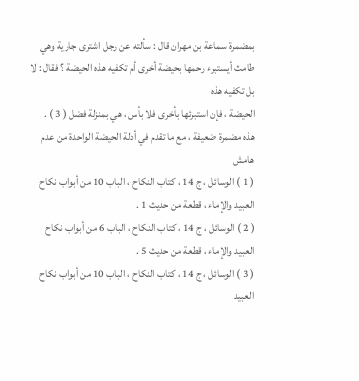بمضمرة سماعة بن مهران قال : سألته عن رجل اشترى جارية وهي
طامث أيستبرء رحمها بحيضة أخرى أم تكفيه هذه الحيضة ؟ فقال : لا بل تكفيه هذه
الحيضة ، فإن استبرئها بأخرى فلا بأس ، هي بمنزلة فضل ( 3 ) .
هذه مضمرة ضعيفة ، مع ما تقدم في أدلة الحيضة الواحدة من عدم
هامش
( 1 ) الوسائل ، ج 14 ، كتاب النكاح ، الباب 10 من أبواب نكاح العبيد والإماء ، قطعة من حديث 1 .
( 2 ) الوسائل ، ج 14 ، كتاب النكاح ، الباب 6 من أبواب نكاح العبيد والإماء ، قطعة من حديث 5 .
( 3 ) الوسائل ، ج 14 ، كتاب النكاح ، الباب 10 من أبواب نكاح العبيد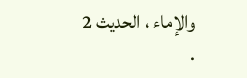والإماء ، الحديث 2 .